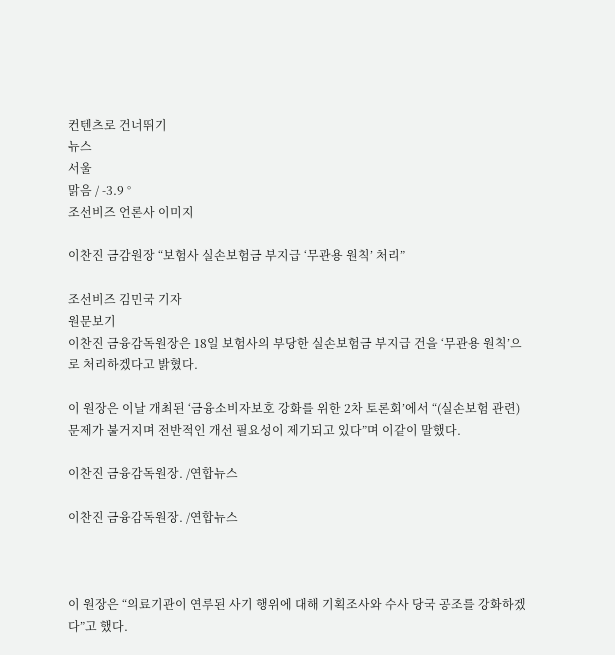컨텐츠로 건너뛰기
뉴스
서울
맑음 / -3.9 °
조선비즈 언론사 이미지

이찬진 금감원장 “보험사 실손보험금 부지급 ‘무관용 원칙’ 처리”

조선비즈 김민국 기자
원문보기
이찬진 금융감독원장은 18일 보험사의 부당한 실손보험금 부지급 건을 ‘무관용 원칙’으로 처리하겠다고 밝혔다.

이 원장은 이날 개최된 ‘금융소비자보호 강화를 위한 2차 토론회’에서 “(실손보험 관련) 문제가 불거지며 전반적인 개선 필요성이 제기되고 있다”며 이같이 말했다.

이찬진 금융감독원장. /연합뉴스

이찬진 금융감독원장. /연합뉴스



이 원장은 “의료기관이 연루된 사기 행위에 대해 기획조사와 수사 당국 공조를 강화하겠다”고 했다.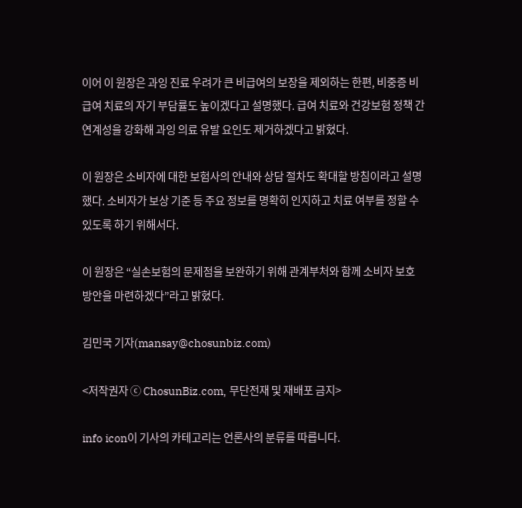이어 이 원장은 과잉 진료 우려가 큰 비급여의 보장을 제외하는 한편, 비중증 비급여 치료의 자기 부담률도 높이겠다고 설명했다. 급여 치료와 건강보험 정책 간 연계성을 강화해 과잉 의료 유발 요인도 제거하겠다고 밝혔다.

이 원장은 소비자에 대한 보험사의 안내와 상담 절차도 확대할 방침이라고 설명했다. 소비자가 보상 기준 등 주요 정보를 명확히 인지하고 치료 여부를 정할 수 있도록 하기 위해서다.

이 원장은 “실손보험의 문제점을 보완하기 위해 관계부처와 함께 소비자 보호 방안을 마련하겠다”라고 밝혔다.

김민국 기자(mansay@chosunbiz.com)

<저작권자 ⓒ ChosunBiz.com, 무단전재 및 재배포 금지>

info icon이 기사의 카테고리는 언론사의 분류를 따릅니다.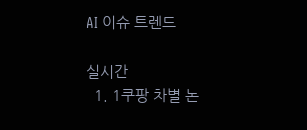AI 이슈 트렌드

실시간
  1. 1쿠팡 차별 논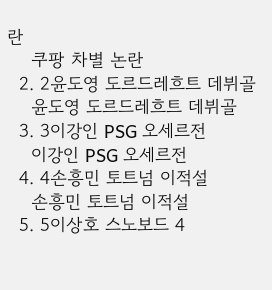란
    쿠팡 차별 논란
  2. 2윤도영 도르드레흐트 데뷔골
    윤도영 도르드레흐트 데뷔골
  3. 3이강인 PSG 오세르전
    이강인 PSG 오세르전
  4. 4손흥민 토트넘 이적설
    손흥민 토트넘 이적설
  5. 5이상호 스노보드 4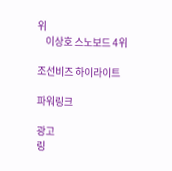위
    이상호 스노보드 4위

조선비즈 하이라이트

파워링크

광고
링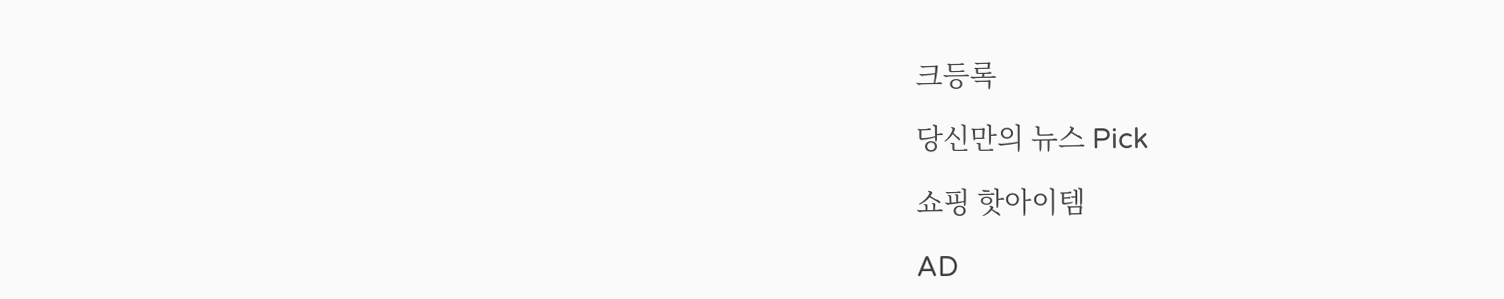크등록

당신만의 뉴스 Pick

쇼핑 핫아이템

AD